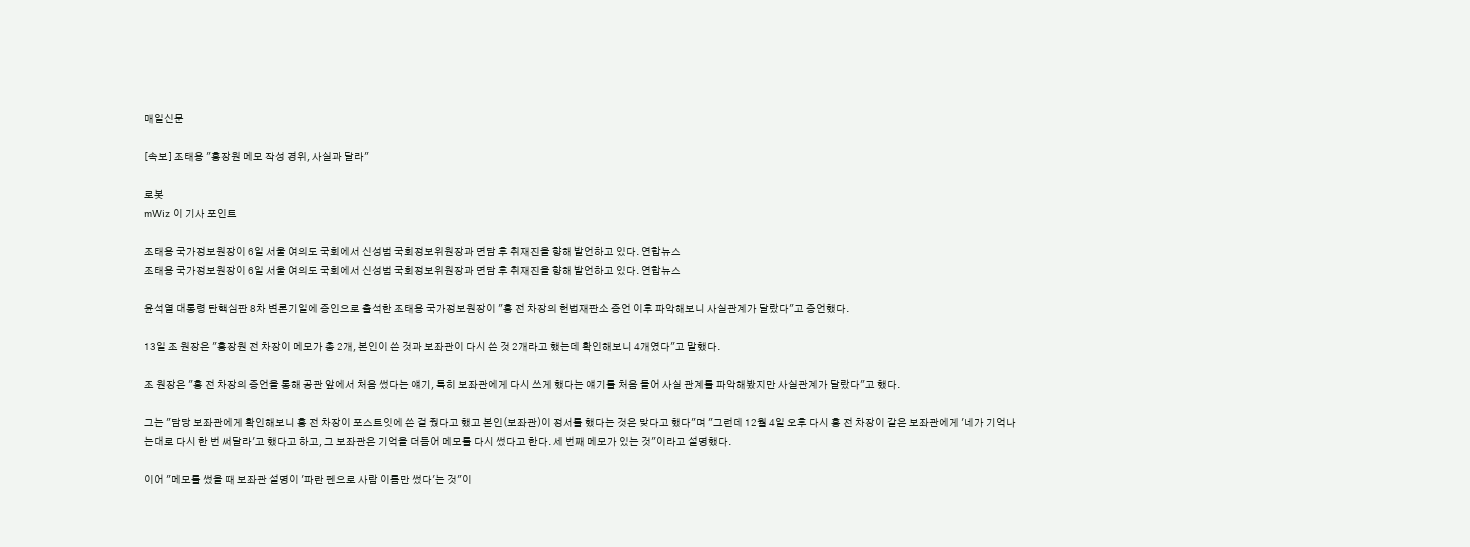매일신문

[속보] 조태용 "홍장원 메모 작성 경위, 사실과 달라"

로봇
mWiz 이 기사 포인트

조태용 국가정보원장이 6일 서울 여의도 국회에서 신성범 국회정보위원장과 면담 후 취재진을 향해 발언하고 있다. 연합뉴스
조태용 국가정보원장이 6일 서울 여의도 국회에서 신성범 국회정보위원장과 면담 후 취재진을 향해 발언하고 있다. 연합뉴스

윤석열 대통령 탄핵심판 8차 변론기일에 증인으로 출석한 조태용 국가정보원장이 "홍 전 차장의 헌법재판소 증언 이후 파악해보니 사실관계가 달랐다"고 증언했다.

13일 조 원장은 "홍장원 전 차장이 메모가 총 2개, 본인이 쓴 것과 보좌관이 다시 쓴 것 2개라고 했는데 확인해보니 4개였다"고 말했다.

조 원장은 "홍 전 차장의 증언을 통해 공관 앞에서 처음 썼다는 얘기, 특히 보좌관에게 다시 쓰게 했다는 얘기를 처음 들어 사실 관계를 파악해봤지만 사실관계가 달랐다"고 했다.

그는 "담당 보좌관에게 확인해보니 홍 전 차장이 포스트잇에 쓴 걸 줬다고 했고 본인(보좌관)이 정서를 했다는 것은 맞다고 했다"며 "그런데 12월 4일 오후 다시 홍 전 차장이 같은 보좌관에게 '네가 기억나는대로 다시 한 번 써달라'고 했다고 하고, 그 보좌관은 기억을 더듬어 메모를 다시 썼다고 한다. 세 번째 메모가 있는 것"이라고 설명했다.

이어 "메모를 썼을 때 보좌관 설명이 '파란 펜으로 사람 이름만 썼다'는 것"이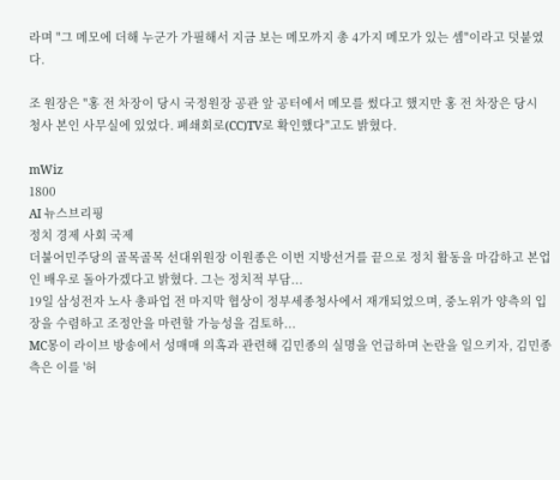라며 "그 메모에 더해 누군가 가필해서 지금 보는 메모까지 총 4가지 메모가 있는 셈"이라고 덧붙였다.

조 원장은 "홍 전 차장이 당시 국정원장 공관 앞 공터에서 메모를 썼다고 했지만 홍 전 차장은 당시 청사 본인 사무실에 있었다. 폐쇄회로(CC)TV로 확인했다"고도 밝혔다.

mWiz
1800
AI 뉴스브리핑
정치 경제 사회 국제
더불어민주당의 골목골목 선대위원장 이원종은 이번 지방선거를 끝으로 정치 활동을 마감하고 본업인 배우로 돌아가겠다고 밝혔다. 그는 정치적 부담...
19일 삼성전자 노사 총파업 전 마지막 협상이 정부세종청사에서 재개되었으며, 중노위가 양측의 입장을 수렴하고 조정안을 마련할 가능성을 검토하...
MC몽이 라이브 방송에서 성매매 의혹과 관련해 김민종의 실명을 언급하며 논란을 일으키자, 김민종 측은 이를 '허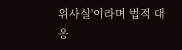위사실'이라며 법적 대응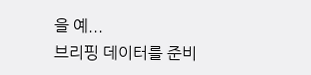을 예...
브리핑 데이터를 준비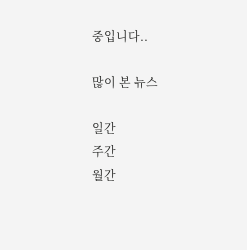중입니다..

많이 본 뉴스

일간
주간
월간